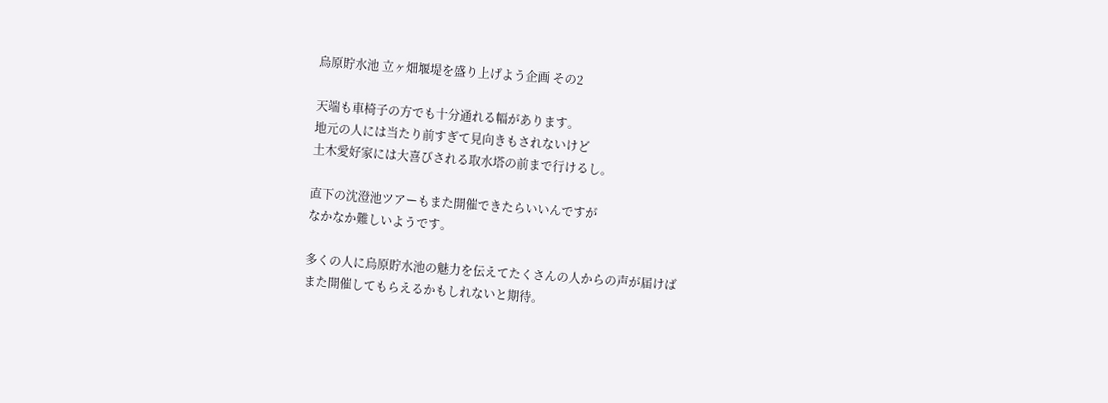烏原貯水池 立ヶ畑堰堤を盛り上げよう企画 その2

天端も車椅子の方でも十分通れる幅があります。
地元の人には当たり前すぎて見向きもされないけど
土木愛好家には大喜びされる取水塔の前まで行けるし。

直下の沈澄池ツアーもまた開催できたらいいんですが
なかなか難しいようです。

多くの人に烏原貯水池の魅力を伝えてたくさんの人からの声が届けば
また開催してもらえるかもしれないと期待。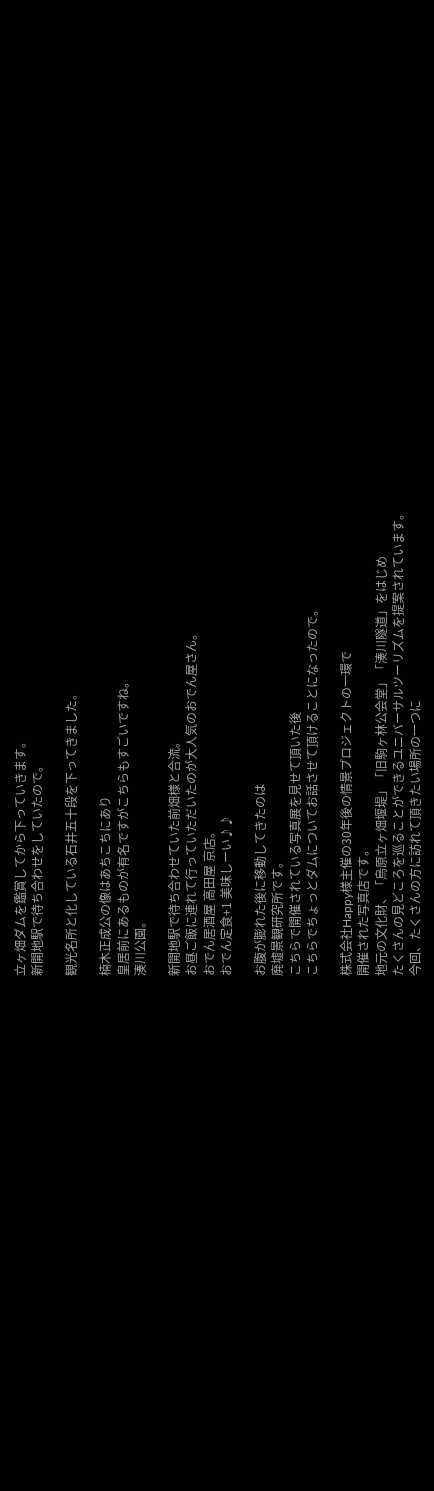立ヶ畑ダムを鑑賞してから下っていきます。
新開地駅で待ち合わせをしていたので。

観光名所と化している石井五十段を下ってきました。

楠木正成公の像はあちこちにあり
皇居前にあるものが有名ですがこちらもすごいですね。
湊川公園。

新開地駅で待ち合わせていた前畑様と合流。
お昼ご飯に連れて行っていただいたのが大人気のおでん屋さん。
おでん居酒屋 高田屋 京店。
おでん定食+1 美味しーい♪♪

お腹が膨れた後に移動してきたのは
廃墟景観研究所です。
こちらで開催されている写真展を見せて頂いた後
こちらでちょっとダムについてお話させて頂けることになったので。

株式会社Happy様主催の30年後の情景プロジェクトの一環で
開催された写真店です。
地元の文化財、「烏原立ヶ畑堰堤」「旧駒ヶ林公会堂」「湊川隧道」をはじめ
たくさんの見どころを巡ることができるユニバーサルツーリズムを提案されています。
今回、たくさんの方に訪れて頂きたい場所の一つに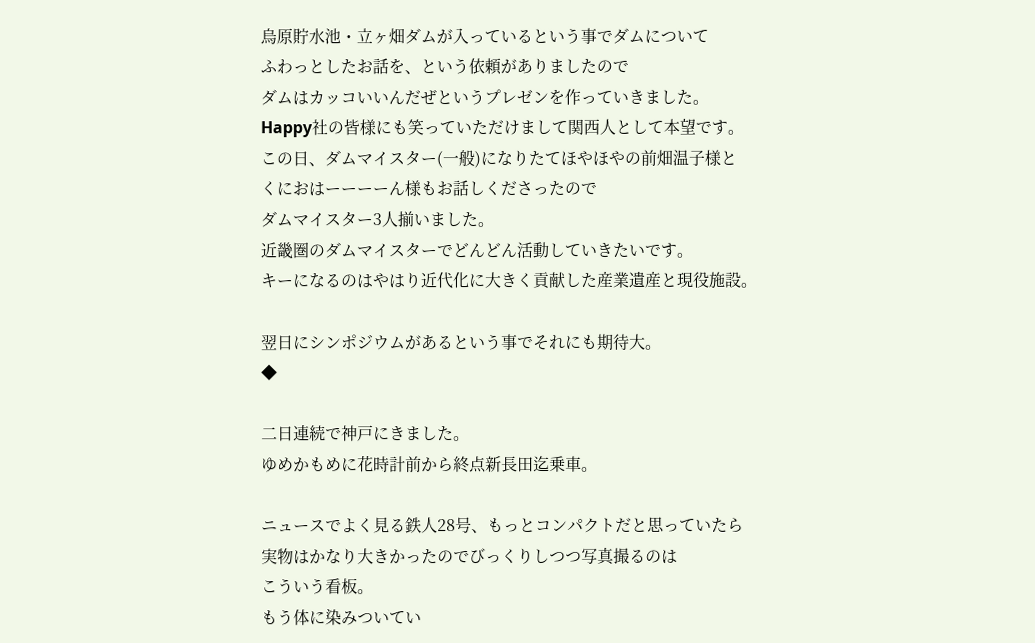烏原貯水池・立ヶ畑ダムが入っているという事でダムについて
ふわっとしたお話を、という依頼がありましたので
ダムはカッコいいんだぜというプレゼンを作っていきました。
Happy社の皆様にも笑っていただけまして関西人として本望です。
この日、ダムマイスター(一般)になりたてほやほやの前畑温子様と
くにおはーーーーん様もお話しくださったので
ダムマイスター3人揃いました。
近畿圏のダムマイスターでどんどん活動していきたいです。
キーになるのはやはり近代化に大きく貢献した産業遺産と現役施設。

翌日にシンポジウムがあるという事でそれにも期待大。
◆

二日連続で神戸にきました。
ゆめかもめに花時計前から終点新長田迄乗車。

ニュースでよく見る鉄人28号、もっとコンパクトだと思っていたら
実物はかなり大きかったのでびっくりしつつ写真撮るのは
こういう看板。
もう体に染みついてい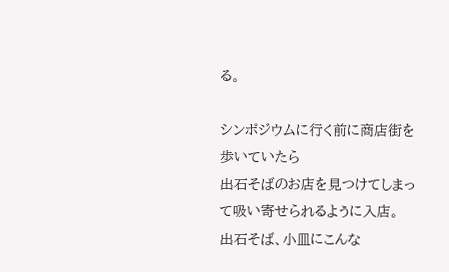る。

シンポジウムに行く前に商店街を歩いていたら
出石そばのお店を見つけてしまって吸い寄せられるように入店。
出石そば、小皿にこんな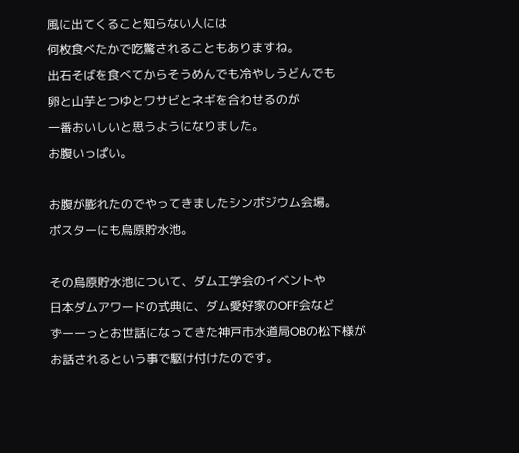風に出てくること知らない人には
何枚食べたかで吃驚されることもありますね。
出石そばを食べてからそうめんでも冷やしうどんでも
卵と山芋とつゆとワサビとネギを合わせるのが
一番おいしいと思うようになりました。
お腹いっぱい。

お腹が膨れたのでやってきましたシンポジウム会場。
ポスターにも烏原貯水池。

その烏原貯水池について、ダム工学会のイベントや
日本ダムアワードの式典に、ダム愛好家のOFF会など
ずーーっとお世話になってきた神戸市水道局OBの松下様が
お話されるという事で駆け付けたのです。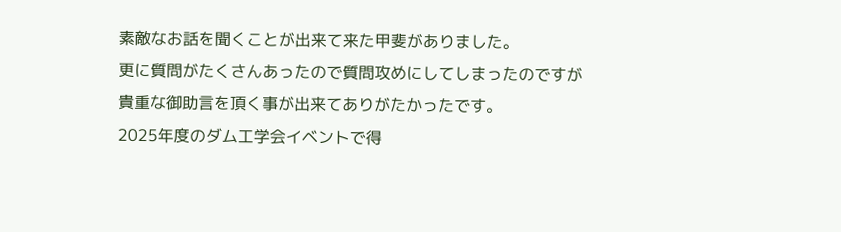素敵なお話を聞くことが出来て来た甲斐がありました。
更に質問がたくさんあったので質問攻めにしてしまったのですが
貴重な御助言を頂く事が出来てありがたかったです。
2025年度のダム工学会イベントで得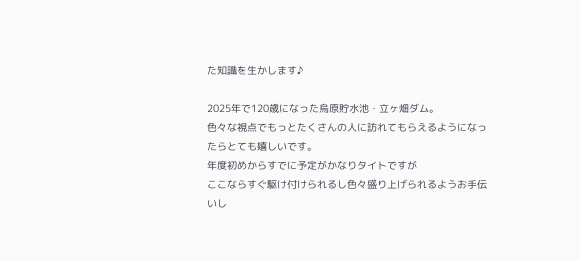た知識を生かします♪

2025年で120歳になった烏原貯水池・立ヶ畑ダム。
色々な視点でもっとたくさんの人に訪れてもらえるようになったらとても嬉しいです。
年度初めからすでに予定がかなりタイトですが
ここならすぐ駆け付けられるし色々盛り上げられるようお手伝いし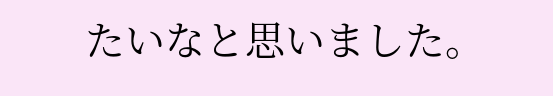たいなと思いました。